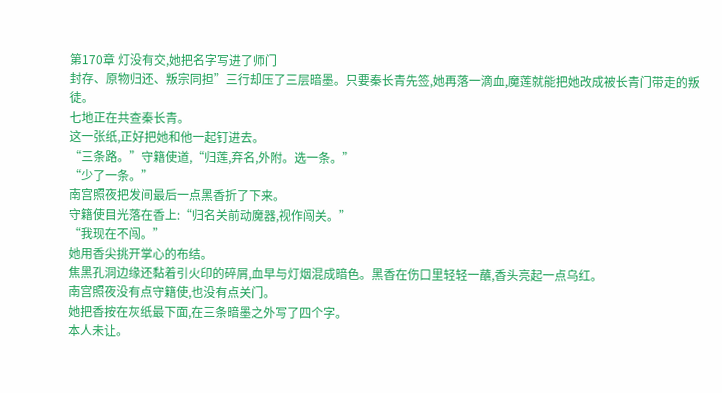第170章 灯没有交,她把名字写进了师门
封存、原物归还、叛宗同担”三行却压了三层暗墨。只要秦长青先签,她再落一滴血,魔莲就能把她改成被长青门带走的叛徒。
七地正在共查秦长青。
这一张纸,正好把她和他一起钉进去。
“三条路。”守籍使道,“归莲,弃名,外附。选一条。”
“少了一条。”
南宫照夜把发间最后一点黑香折了下来。
守籍使目光落在香上:“归名关前动魔器,视作闯关。”
“我现在不闯。”
她用香尖挑开掌心的布结。
焦黑孔洞边缘还黏着引火印的碎屑,血早与灯烟混成暗色。黑香在伤口里轻轻一蘸,香头亮起一点乌红。
南宫照夜没有点守籍使,也没有点关门。
她把香按在灰纸最下面,在三条暗墨之外写了四个字。
本人未让。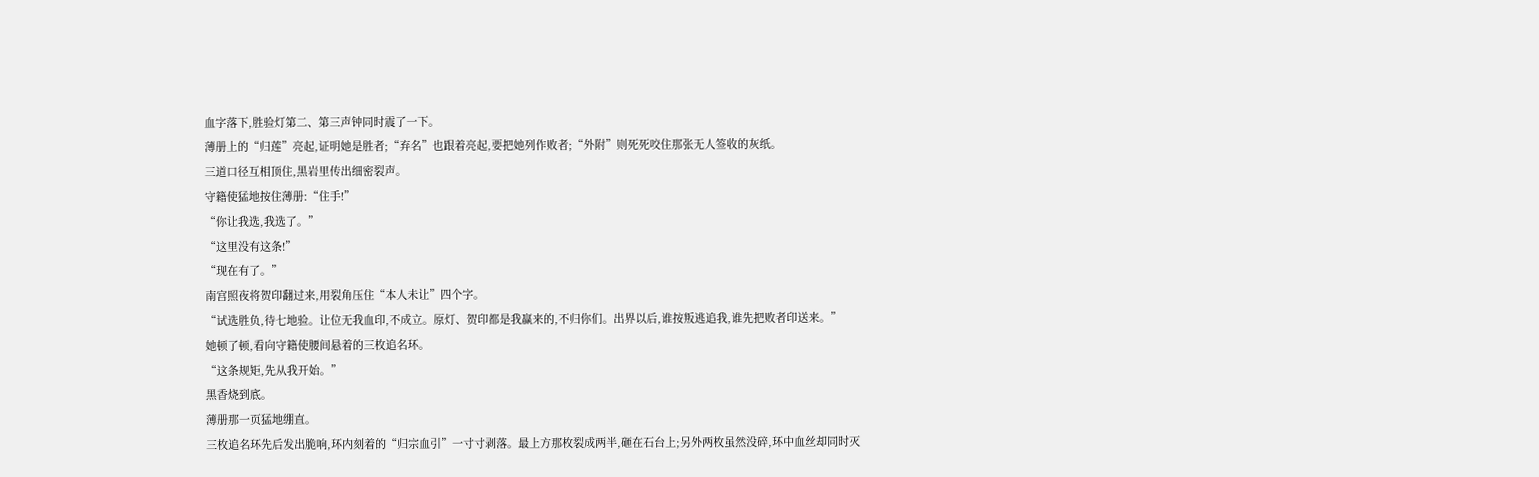血字落下,胜验灯第二、第三声钟同时震了一下。
薄册上的“归莲”亮起,证明她是胜者;“弃名”也跟着亮起,要把她列作败者;“外附”则死死咬住那张无人签收的灰纸。
三道口径互相顶住,黑岩里传出细密裂声。
守籍使猛地按住薄册:“住手!”
“你让我选,我选了。”
“这里没有这条!”
“现在有了。”
南宫照夜将贺印翻过来,用裂角压住“本人未让”四个字。
“试选胜负,待七地验。让位无我血印,不成立。原灯、贺印都是我赢来的,不归你们。出界以后,谁按叛逃追我,谁先把败者印送来。”
她顿了顿,看向守籍使腰间悬着的三枚追名环。
“这条规矩,先从我开始。”
黑香烧到底。
薄册那一页猛地绷直。
三枚追名环先后发出脆响,环内刻着的“归宗血引”一寸寸剥落。最上方那枚裂成两半,砸在石台上;另外两枚虽然没碎,环中血丝却同时灭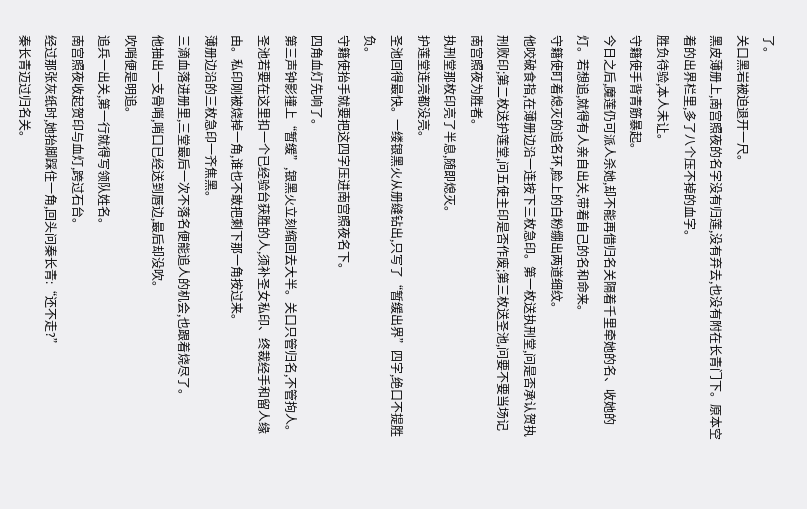了。
关口黑岩被迫退开一尺。
黑皮薄册上,南宫照夜的名字没有归莲,没有弃去,也没有附在长青门下。原本空着的出界栏里,多了八个压不掉的血字。
胜负待验,本人未让。
守籍使手背青筋暴起。
今日之后,魔莲仍可派人杀她,却不能再借归名关隔着千里牵她的名、收她的灯。若想追,就得有人亲自出关,带着自己的名和命来。
守籍使盯着熄灭的追名环,脸上的白粉绷出两道细纹。
他咬破食指,在薄册边沿一连按下三枚急印。第一枚送执刑堂,问是否承认贺执刑败印;第二枚送护莲堂,问五使主印是否作废;第三枚送圣池,问要不要当场记南宫照夜为胜者。
执刑堂那枚印亮了半息,随即熄灭。
护莲堂连亮都没亮。
圣池回得最快。一缕银黑火从册缝钻出,只写了“暂缓出界”四字,绝口不提胜负。
守籍使抬手就要把这四字压进南宫照夜名下。
四角血灯先响了。
第三声钟影撞上“暂缓”,银黑火立刻缩回去大半。关口只管归名,不管拘人。圣池若要在这里扣一个已经验台获胜的人,须补圣女私印、终裁经手和留人缘由。私印刚被烧掉一角,谁也不敢把剩下那一角按过来。
薄册边沿的三枚急印一齐焦黑。
三滴血落进册里,三堂最后一次不落名便能追人的机会,也跟着烧尽了。
他抽出一支骨哨,哨口已经送到唇边,最后却没吹。
吹哨便是明追。
追兵一出关,第一行就得写领队姓名。
南宫照夜收起贺印与血灯,跨过石台。
经过那张灰纸时,她抬脚踩住一角,回头问秦长青:“还不走?”
秦长青迈过归名关。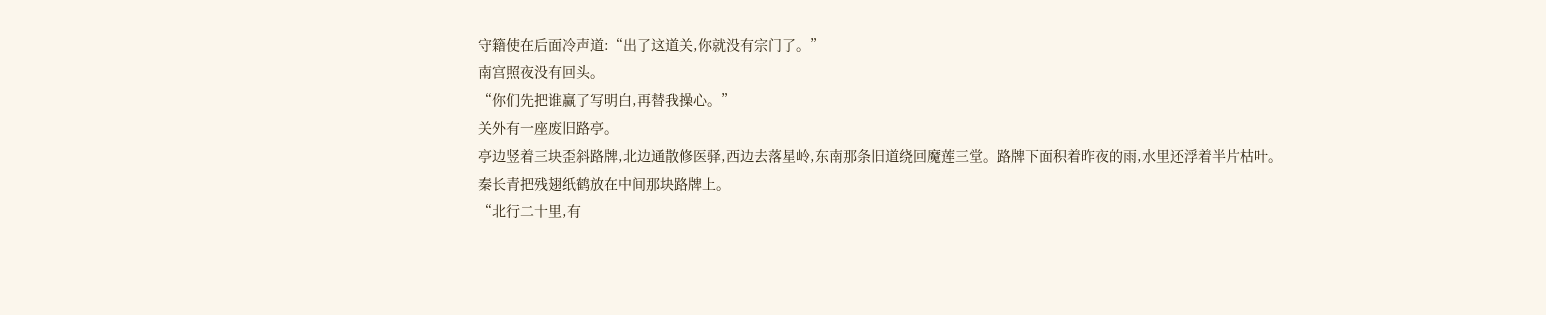守籍使在后面冷声道:“出了这道关,你就没有宗门了。”
南宫照夜没有回头。
“你们先把谁赢了写明白,再替我操心。”
关外有一座废旧路亭。
亭边竖着三块歪斜路牌,北边通散修医驿,西边去落星岭,东南那条旧道绕回魔莲三堂。路牌下面积着昨夜的雨,水里还浮着半片枯叶。
秦长青把残翅纸鹤放在中间那块路牌上。
“北行二十里,有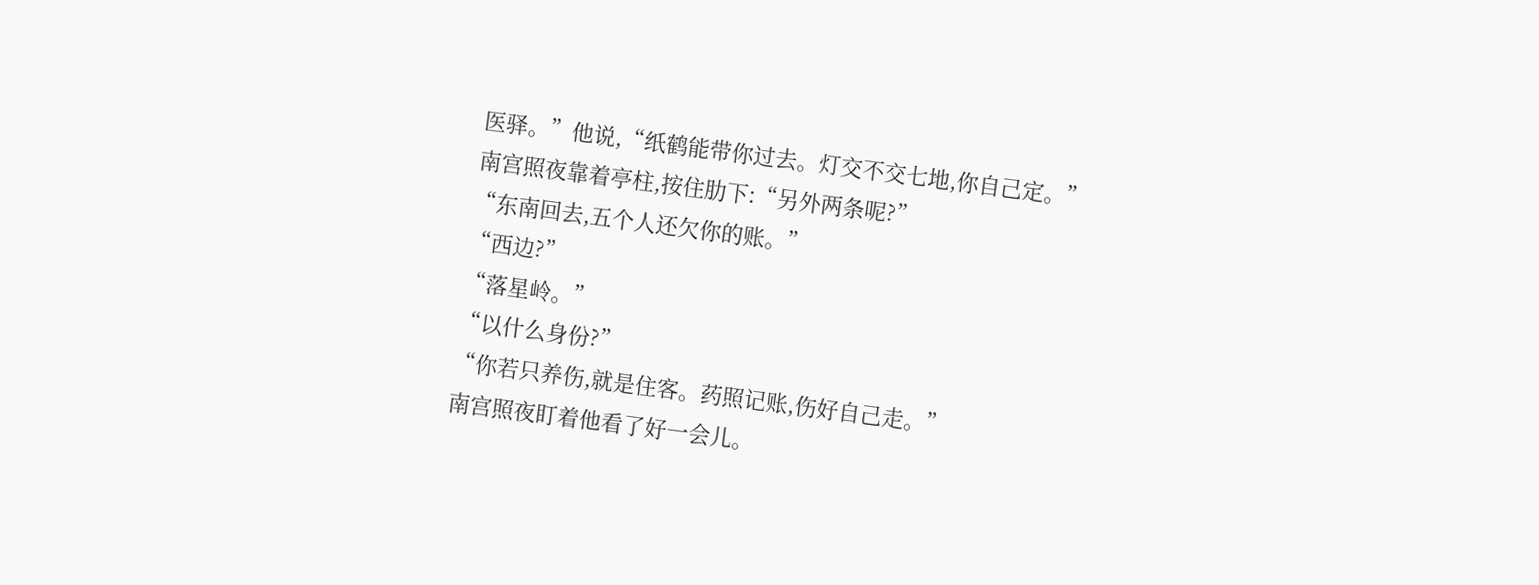医驿。”他说,“纸鹤能带你过去。灯交不交七地,你自己定。”
南宫照夜靠着亭柱,按住肋下:“另外两条呢?”
“东南回去,五个人还欠你的账。”
“西边?”
“落星岭。”
“以什么身份?”
“你若只养伤,就是住客。药照记账,伤好自己走。”
南宫照夜盯着他看了好一会儿。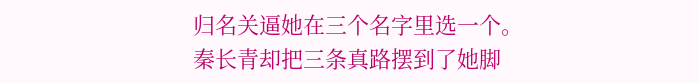归名关逼她在三个名字里选一个。
秦长青却把三条真路摆到了她脚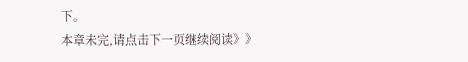下。
本章未完,请点击下一页继续阅读》》